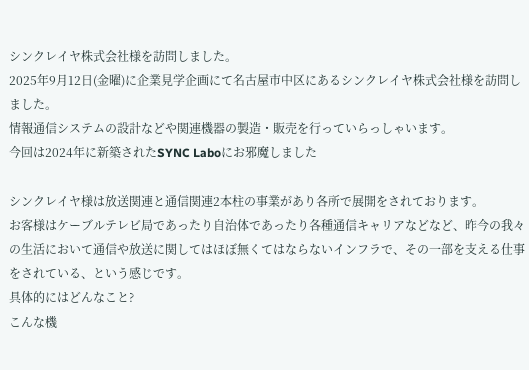シンクレイヤ株式会社様を訪問しました。
2025年9月12日(金曜)に企業見学企画にて名古屋市中区にあるシンクレイヤ株式会社様を訪問しました。
情報通信システムの設計などや関連機器の製造・販売を行っていらっしゃいます。
今回は2024年に新築されたSYNC Laboにお邪魔しました

シンクレイヤ様は放送関連と通信関連2本柱の事業があり各所で展開をされております。
お客様はケーブルテレビ局であったり自治体であったり各種通信キャリアなどなど、昨今の我々の生活において通信や放送に関してはほぼ無くてはならないインフラで、その一部を支える仕事をされている、という感じです。
具体的にはどんなこと?
こんな機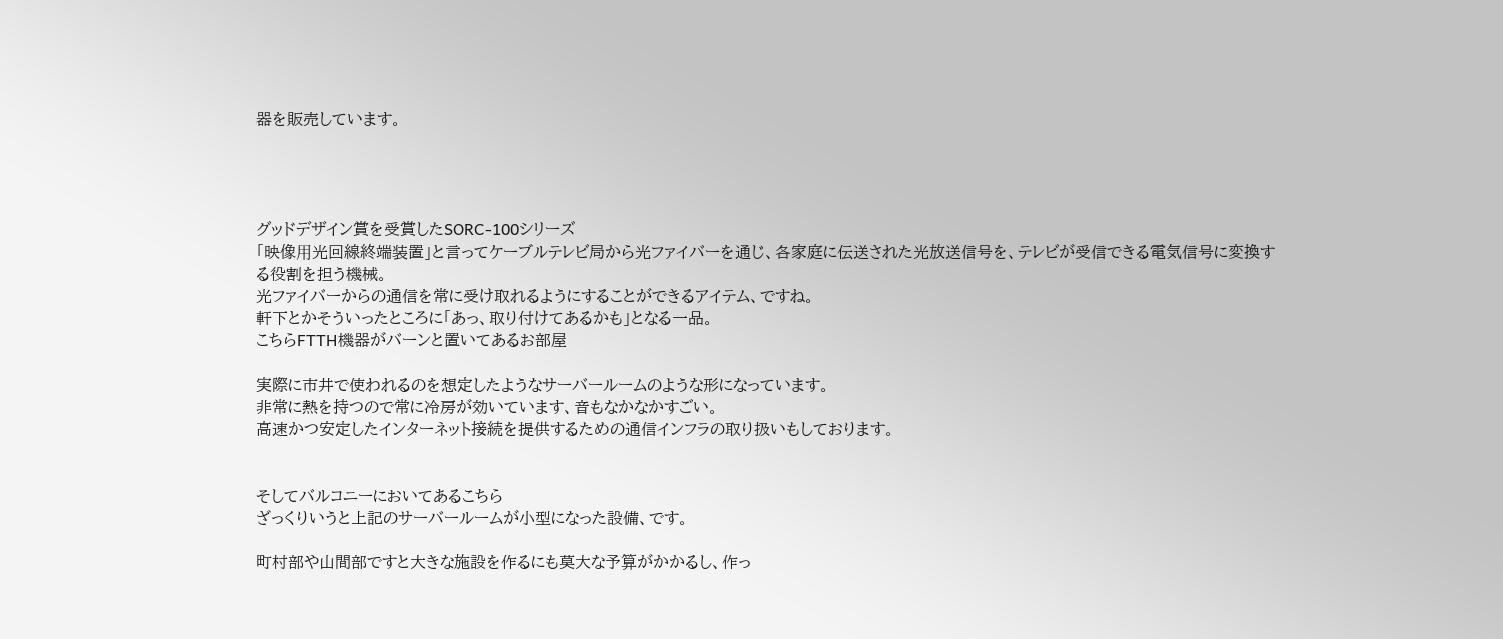器を販売しています。




グッドデザイン賞を受賞したSORC-100シリーズ
「映像⽤光回線終端装置」と言ってケーブルテレビ局から光ファイバーを通じ、各家庭に伝送された光放送信号を、テレビが受信できる電気信号に変換する役割を担う機械。
光ファイバーからの通信を常に受け取れるようにすることができるアイテム、ですね。
軒下とかそういったところに「あっ、取り付けてあるかも」となる一品。
こちらFTTH機器がバーンと置いてあるお部屋

実際に市井で使われるのを想定したようなサーバールームのような形になっています。
非常に熱を持つので常に冷房が効いています、音もなかなかすごい。
高速かつ安定したインターネット接続を提供するための通信インフラの取り扱いもしております。


そしてバルコニーにおいてあるこちら
ざっくりいうと上記のサーバールームが小型になった設備、です。

町村部や山間部ですと大きな施設を作るにも莫大な予算がかかるし、作っ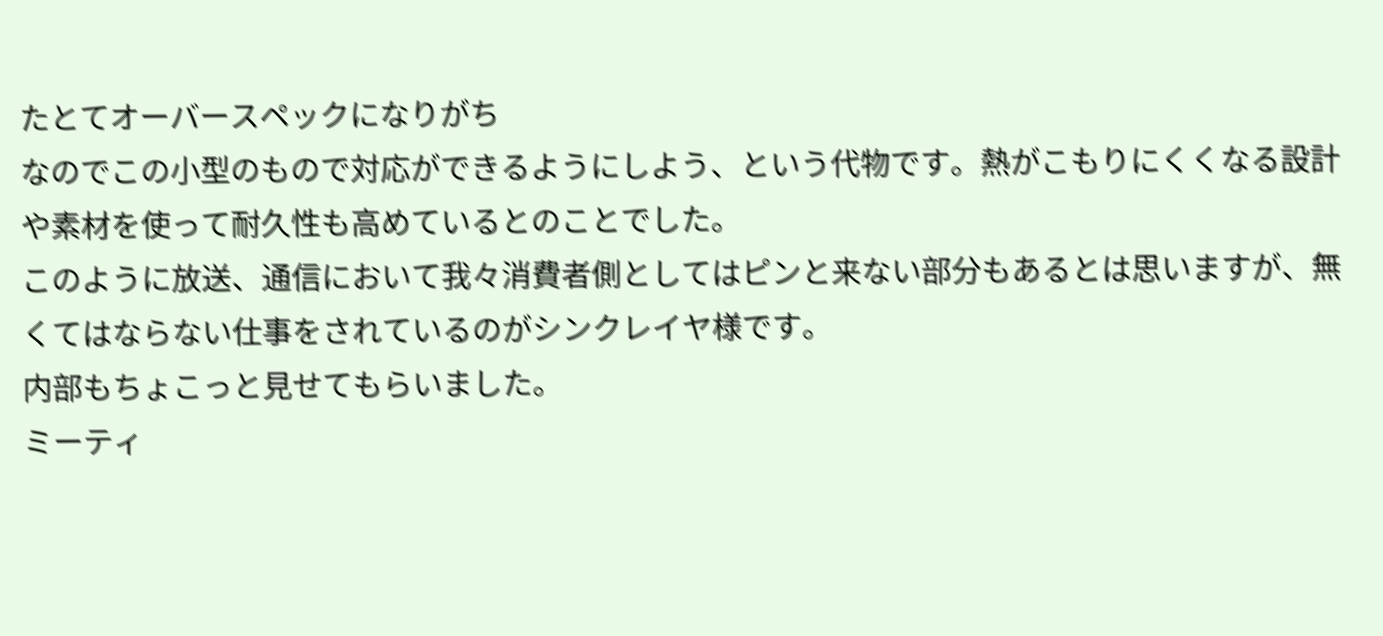たとてオーバースペックになりがち
なのでこの小型のもので対応ができるようにしよう、という代物です。熱がこもりにくくなる設計や素材を使って耐久性も高めているとのことでした。
このように放送、通信において我々消費者側としてはピンと来ない部分もあるとは思いますが、無くてはならない仕事をされているのがシンクレイヤ様です。
内部もちょこっと見せてもらいました。
ミーティ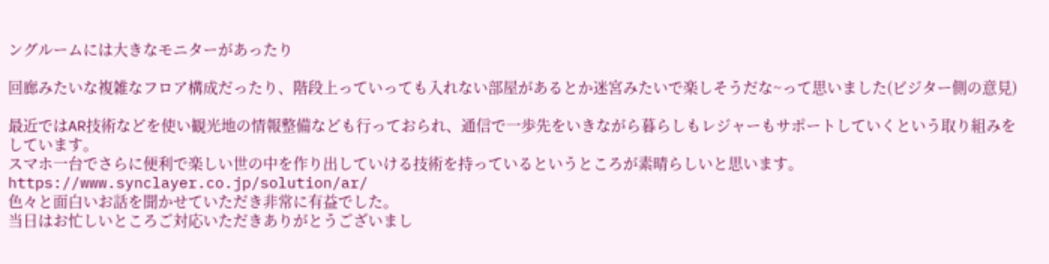ングルームには大きなモニターがあったり

回廊みたいな複雑なフロア構成だったり、階段上っていっても入れない部屋があるとか迷宮みたいで楽しそうだな~って思いました(ビジター側の意見)

最近ではAR技術などを使い観光地の情報整備なども行っておられ、通信で一歩先をいきながら暮らしもレジャーもサポートしていくという取り組みをしています。
スマホ一台でさらに便利で楽しい世の中を作り出していける技術を持っているというところが素晴らしいと思います。
https://www.synclayer.co.jp/solution/ar/
色々と面白いお話を聞かせていただき非常に有益でした。
当日はお忙しいところご対応いただきありがとうございまし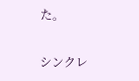た。

シンクレ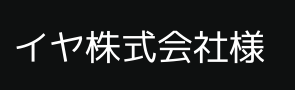イヤ株式会社様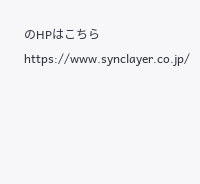のHPはこちら
https://www.synclayer.co.jp/